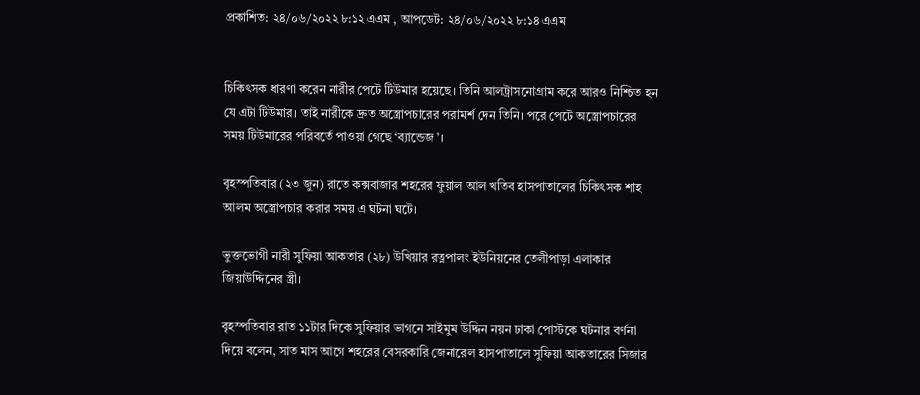প্রকাশিত: ২৪/০৬/২০২২ ৮:১২ এএম , আপডেট: ২৪/০৬/২০২২ ৮:১৪ এএম


চিকিৎসক ধারণা করেন নারীর পেটে টিউমার হয়েছে। তিনি আলট্রাসনোগ্রাম করে আরও নিশ্চিত হন যে এটা টিউমার। তাই নারীকে দ্রুত অস্ত্রোপচারের পরামর্শ দেন তিনি। পরে পেটে অস্ত্রোপচারের সময় টিউমারের পরিবর্তে পাওয়া গেছে ‘ব্যান্ডেজ’।

বৃহস্পতিবার (২৩ জুন) রাতে কক্সবাজার শহরের ফুয়াল আল খতিব হাসপাতালের চিকিৎসক শাহ আলম অস্ত্রোপচার করার সময় এ ঘটনা ঘটে।

ভুক্তভোগী নারী সুফিয়া আকতার (২৮) উখিয়ার রত্নপালং ইউনিয়নের তেলীপাড়া এলাকার জিয়াউদ্দিনের স্ত্রী।

বৃহস্পতিবার রাত ১১টার দিকে সুফিয়ার ভাগনে সাইমুম উদ্দিন নয়ন ঢাকা পোস্টকে ঘটনার বর্ণনা দিয়ে বলেন, সাত মাস আগে শহরের বেসরকারি জেনারেল হাসপাতালে সুফিয়া আকতারের সিজার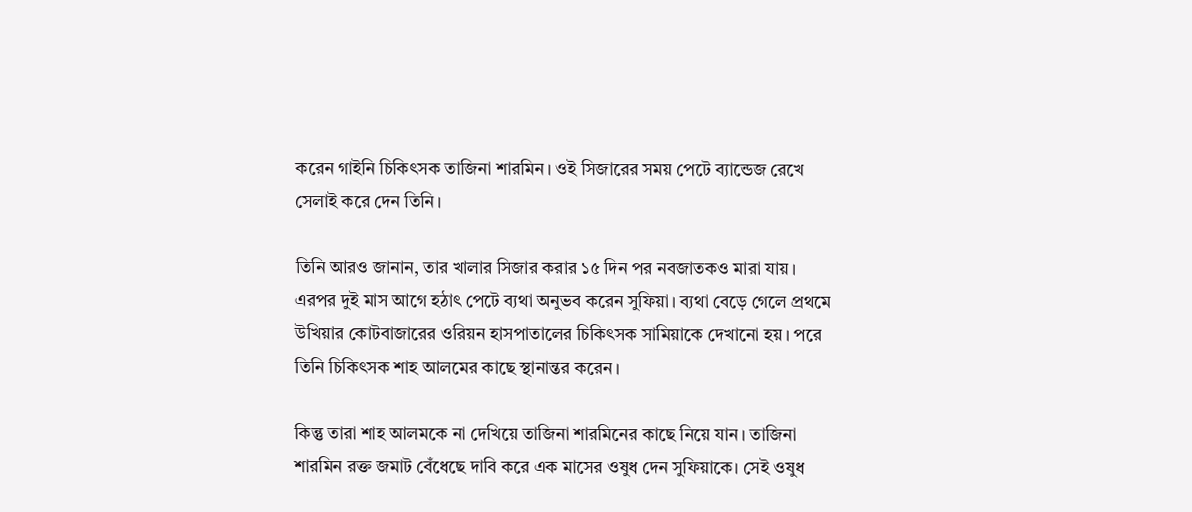করেন গাইনি চিকিৎসক তাজিনা শারমিন। ওই সিজারের সময় পেটে ব্যান্ডেজ রেখে সেলাই করে দেন তিনি।

তিনি আরও জানান, তার খালার সিজার করার ১৫ দিন পর নবজাতকও মারা যায়। এরপর দুই মাস আগে হঠাৎ পেটে ব্যথা অনুভব করেন সুফিয়া। ব্যথা বেড়ে গেলে প্রথমে উখিয়ার কোটবাজারের ওরিয়ন হাসপাতালের চিকিৎসক সামিয়াকে দেখানো হয়। পরে তিনি চিকিৎসক শাহ আলমের কাছে স্থানান্তর করেন।

কিন্তু তারা শাহ আলমকে না দেখিয়ে তাজিনা শারমিনের কাছে নিয়ে যান। তাজিনা শারমিন রক্ত জমাট বেঁধেছে দাবি করে এক মাসের ওষুধ দেন সুফিয়াকে। সেই ওষুধ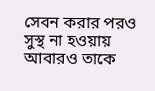সেবন করার পরও সুস্থ না হওয়ায় আবারও তাকে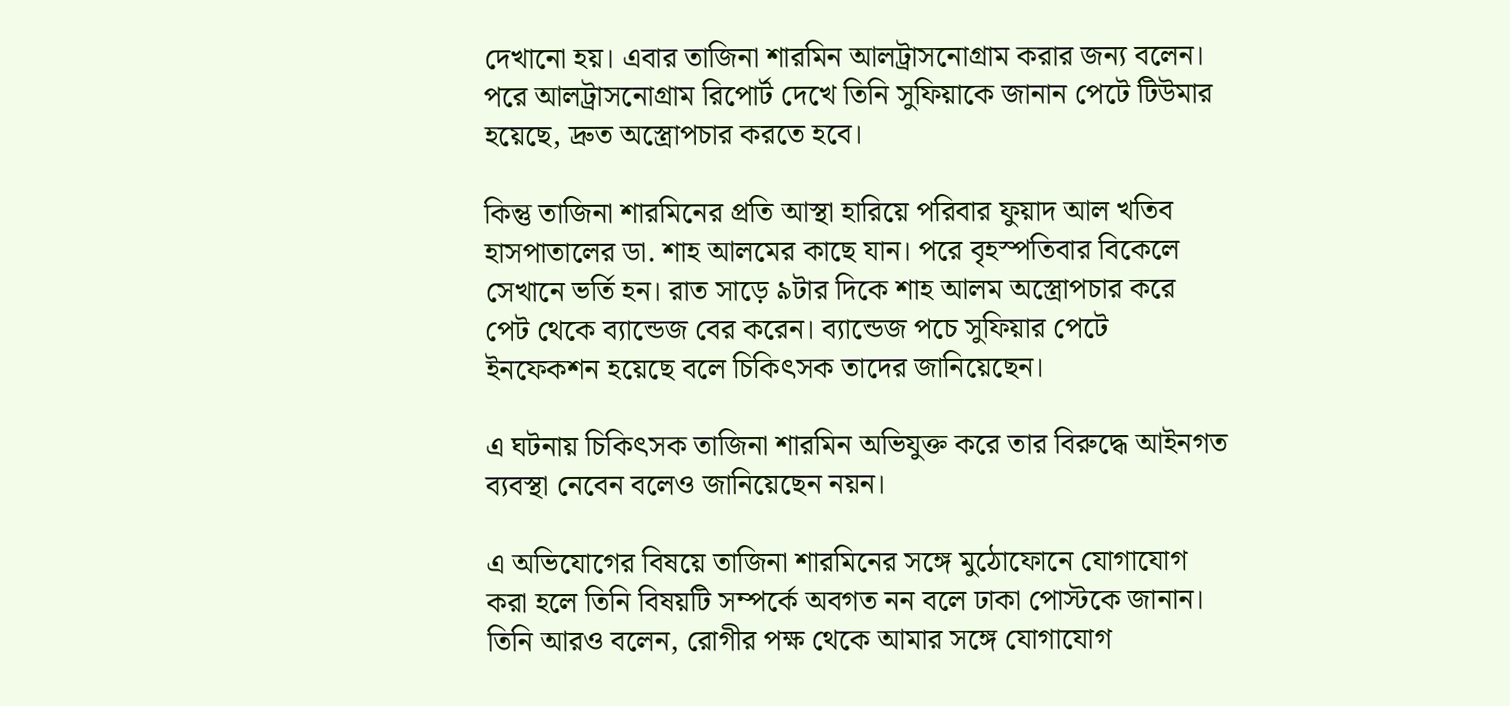দেখানো হয়। এবার তাজিনা শারমিন আলট্রাসনোগ্রাম করার জন্য বলেন। পরে আলট্রাসনোগ্রাম রিপোর্ট দেখে তিনি সুফিয়াকে জানান পেটে টিউমার হয়েছে, দ্রুত অস্ত্রোপচার করতে হবে।

কিন্তু তাজিনা শারমিনের প্রতি আস্থা হারিয়ে পরিবার ফুয়াদ আল খতিব হাসপাতালের ডা. শাহ আলমের কাছে যান। পরে বৃহস্পতিবার বিকেলে সেখানে ভর্তি হন। রাত সাড়ে ৯টার দিকে শাহ আলম অস্ত্রোপচার করে পেট থেকে ব্যান্ডেজ বের করেন। ব্যান্ডেজ পচে সুফিয়ার পেটে ইনফেকশন হয়েছে বলে চিকিৎসক তাদের জানিয়েছেন।

এ ঘটনায় চিকিৎসক তাজিনা শারমিন অভিযুক্ত করে তার বিরুদ্ধে আইনগত ব্যবস্থা নেবেন বলেও জানিয়েছেন নয়ন।

এ অভিযোগের বিষয়ে তাজিনা শারমিনের সঙ্গে মুঠোফোনে যোগাযোগ করা হলে তিনি বিষয়টি সম্পর্কে অবগত নন বলে ঢাকা পোস্টকে জানান। তিনি আরও বলেন, রোগীর পক্ষ থেকে আমার সঙ্গে যোগাযোগ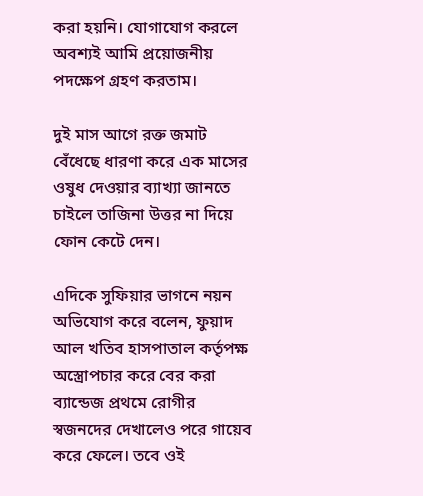করা হয়নি। যোগাযোগ করলে অবশ্যই আমি প্রয়োজনীয় পদক্ষেপ গ্রহণ করতাম।

দুই মাস আগে রক্ত জমাট বেঁধেছে ধারণা করে এক মাসের ওষুধ দেওয়ার ব্যাখ্যা জানতে চাইলে তাজিনা উত্তর না দিয়ে ফোন কেটে দেন।

এদিকে সুফিয়ার ভাগনে নয়ন অভিযোগ করে বলেন, ফুয়াদ আল খতিব হাসপাতাল কর্তৃপক্ষ অস্ত্রোপচার করে বের করা ব্যান্ডেজ প্রথমে রোগীর স্বজনদের দেখালেও পরে গায়েব করে ফেলে। তবে ওই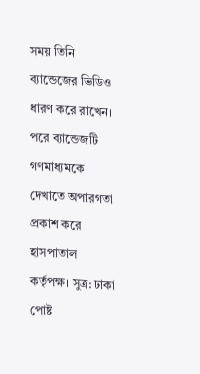সময় তিনি ব্যান্ডেজের ভিডিও ধারণ করে রাখেন। পরে ব্যান্ডেজটি গণমাধ্যমকে দেখাতে অপারগতা প্রকাশ করে হাসপাতাল কর্তৃপক্ষ। সুত্র: ঢাকা পোষ্ট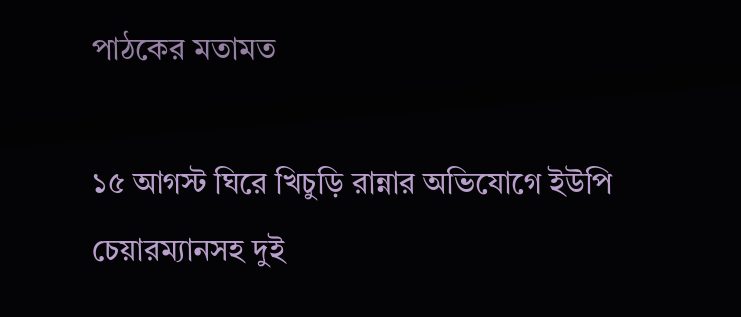পাঠকের মতামত

১৫ আগস্ট ঘিরে খিচুড়ি রান্নার অভিযোগে ইউপি চেয়ারম্যানসহ দুই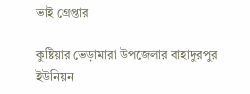ভাই গ্রেপ্তার

কুষ্টিয়ার ভেড়ামারা উপজেলার বাহাদুরপুর ইউনিয়ন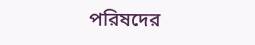পরিষদের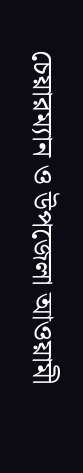চেয়ারম্যান ও উপজেলা আওয়ামী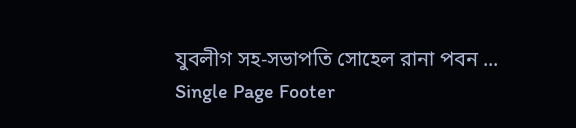যুবলীগ সহ-সভাপতি সোহেল রানা পবন ...
Single Page Footer